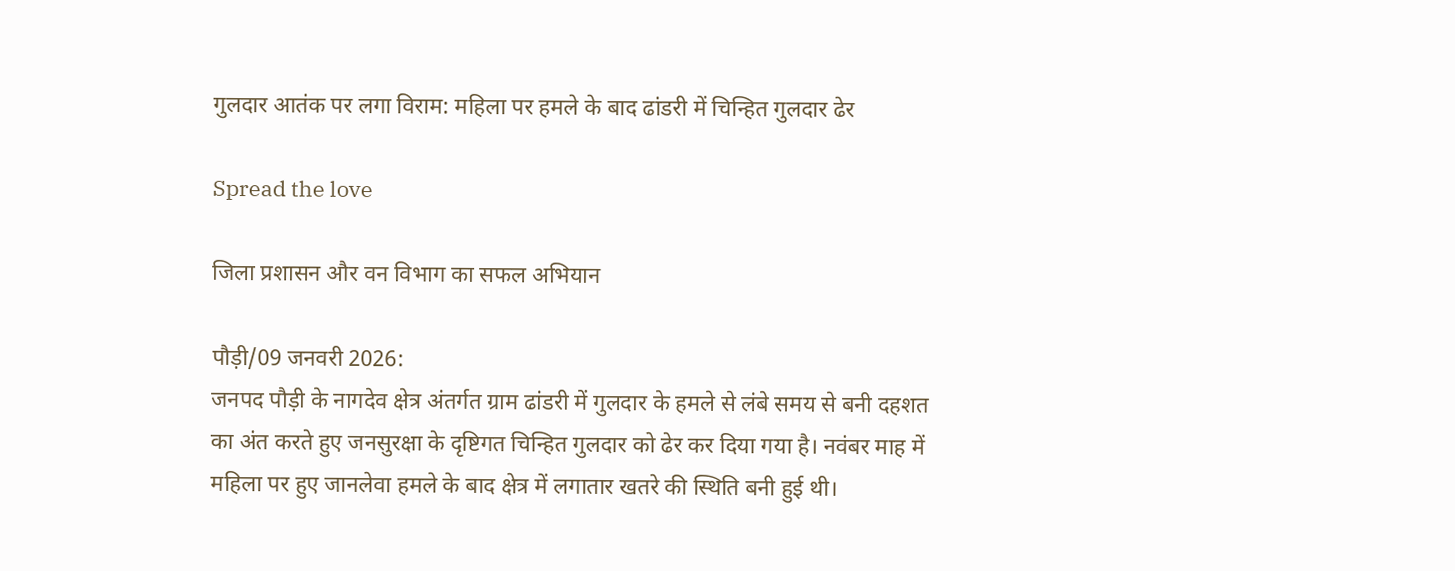गुलदार आतंक पर लगा विराम: महिला पर हमले के बाद ढांडरी में चिन्हित गुलदार ढेर

Spread the love

जिला प्रशासन और वन विभाग का सफल अभियान

पौड़ी/09 जनवरी 2026:
जनपद पौड़ी के नागदेव क्षेत्र अंतर्गत ग्राम ढांडरी में गुलदार के हमले से लंबे समय से बनी दहशत का अंत करते हुए जनसुरक्षा के दृष्टिगत चिन्हित गुलदार को ढेर कर दिया गया है। नवंबर माह में महिला पर हुए जानलेवा हमले के बाद क्षेत्र में लगातार खतरे की स्थिति बनी हुई थी।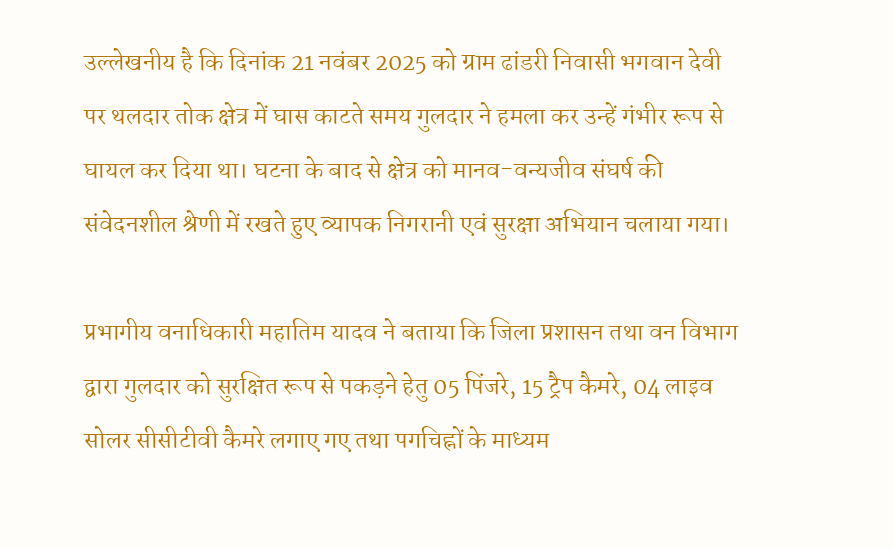उल्लेखनीय है कि दिनांक 21 नवंबर 2025 को ग्राम ढांडरी निवासी भगवान देवी पर थलदार तोक क्षेत्र में घास काटते समय गुलदार ने हमला कर उन्हें गंभीर रूप से घायल कर दिया था। घटना के बाद से क्षेत्र को मानव-वन्यजीव संघर्ष की संवेदनशील श्रेणी में रखते हुए व्यापक निगरानी एवं सुरक्षा अभियान चलाया गया।

प्रभागीय वनाधिकारी महातिम यादव ने बताया कि जिला प्रशासन तथा वन विभाग द्वारा गुलदार को सुरक्षित रूप से पकड़ने हेतु 05 पिंजरे, 15 ट्रैप कैमरे, 04 लाइव सोलर सीसीटीवी कैमरे लगाए गए तथा पगचिह्नों के माध्यम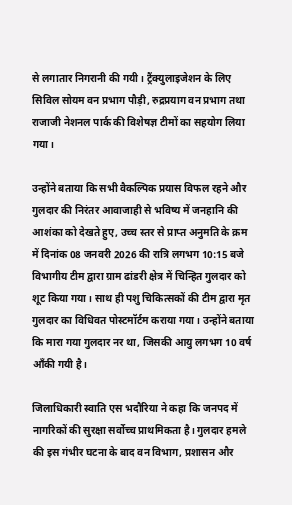से लगातार निगरानी की गयी। ट्रैंक्युलाइजेशन के लिए सिविल सोयम वन प्रभाग पौड़ी, रुद्रप्रयाग वन प्रभाग तथा राजाजी नेशनल पार्क की विशेषज्ञ टीमों का सहयोग लिया गया।

उन्होंने बताया कि सभी वैकल्पिक प्रयास विफल रहने और गुलदार की निरंतर आवाजाही से भविष्य में जनहानि की आशंका को देखते हुए, उच्च स्तर से प्राप्त अनुमति के क्रम में दिनांक 08 जनवरी 2026 की रात्रि लगभग 10:15 बजे विभागीय टीम द्वारा ग्राम ढांडरी क्षेत्र में चिन्हित गुलदार को शूट किया गया। साथ ही पशु चिकित्सकों की टीम द्वारा मृत गुलदार का विधिवत पोस्टमॉर्टम कराया गया। उन्होंने बताया कि मारा गया गुलदार नर था, जिसकी आयु लगभग 10 वर्ष आँकी गयी है।

जिलाधिकारी स्वाति एस भदौरिया ने कहा कि जनपद में नागरिकों की सुरक्षा सर्वोच्च प्राथमिकता है। गुलदार हमले की इस गंभीर घटना के बाद वन विभाग, प्रशासन और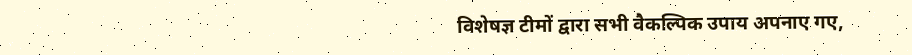विशेषज्ञ टीमों द्वारा सभी वैकल्पिक उपाय अपनाए गए,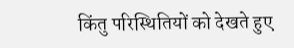किंतु परिस्थितियों को देखते हुए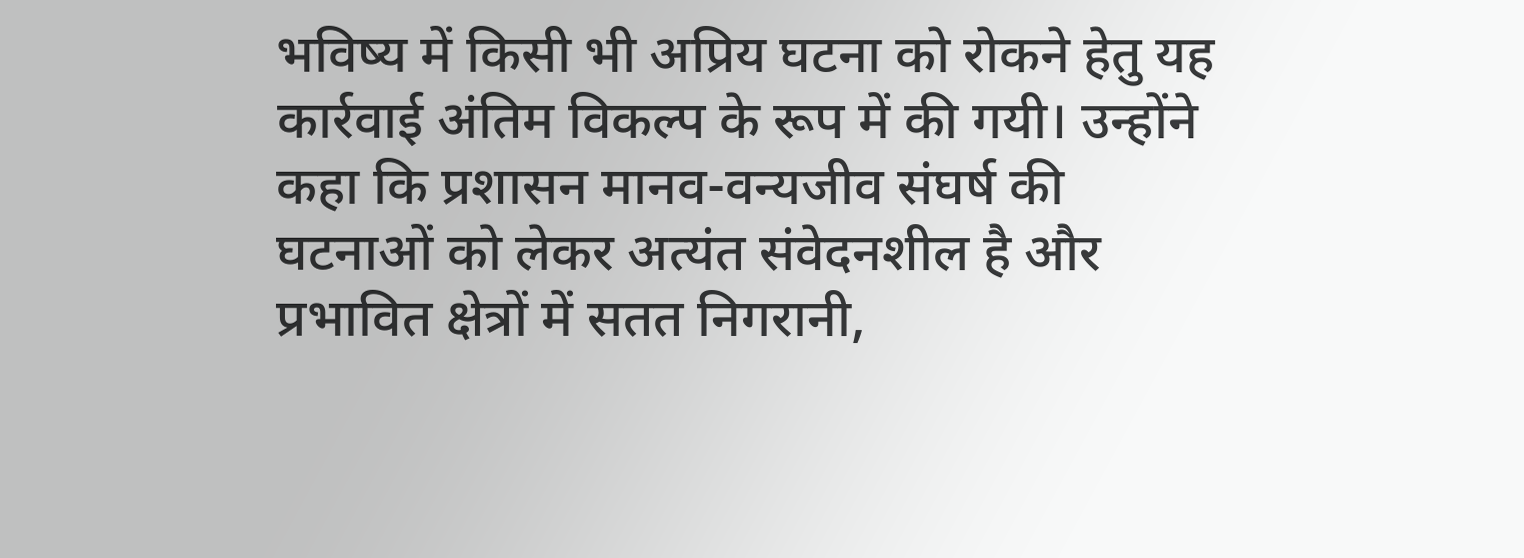भविष्य में किसी भी अप्रिय घटना को रोकने हेतु यह कार्रवाई अंतिम विकल्प के रूप में की गयी। उन्होंने कहा कि प्रशासन मानव-वन्यजीव संघर्ष की घटनाओं को लेकर अत्यंत संवेदनशील है और प्रभावित क्षेत्रों में सतत निगरानी,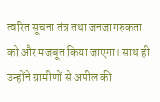त्वरित सूचना तंत्र तथा जनजागरुकता को और मजबूत किया जाएगा। साथ ही उन्होंने ग्रामीणों से अपील की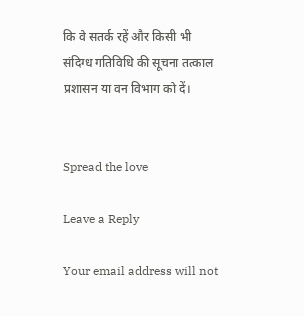कि वे सतर्क रहें और किसी भी संदिग्ध गतिविधि की सूचना तत्काल प्रशासन या वन विभाग को दें।


Spread the love

Leave a Reply

Your email address will not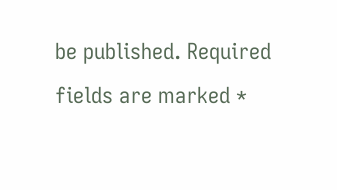be published. Required fields are marked *